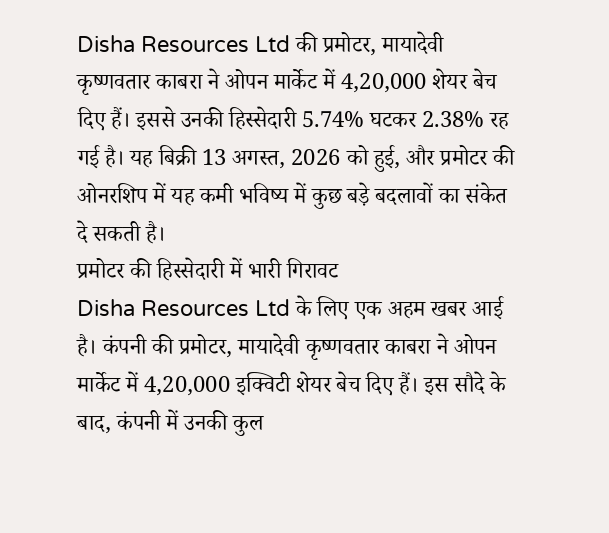Disha Resources Ltd की प्रमोटर, मायादेवी कृष्णवतार काबरा ने ओपन मार्केट में 4,20,000 शेयर बेच दिए हैं। इससे उनकी हिस्सेदारी 5.74% घटकर 2.38% रह गई है। यह बिक्री 13 अगस्त, 2026 को हुई, और प्रमोटर की ओनरशिप में यह कमी भविष्य में कुछ बड़े बदलावों का संकेत दे सकती है।
प्रमोटर की हिस्सेदारी में भारी गिरावट
Disha Resources Ltd के लिए एक अहम खबर आई है। कंपनी की प्रमोटर, मायादेवी कृष्णवतार काबरा ने ओपन मार्केट में 4,20,000 इक्विटी शेयर बेच दिए हैं। इस सौदे के बाद, कंपनी में उनकी कुल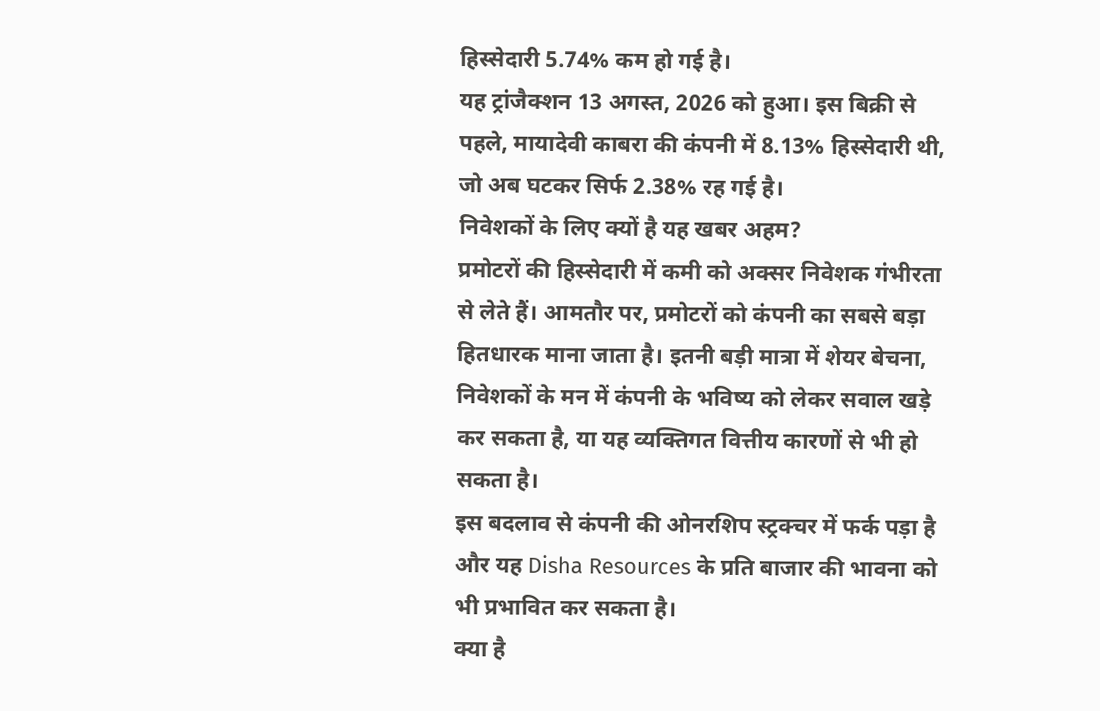हिस्सेदारी 5.74% कम हो गई है।
यह ट्रांजैक्शन 13 अगस्त, 2026 को हुआ। इस बिक्री से पहले, मायादेवी काबरा की कंपनी में 8.13% हिस्सेदारी थी, जो अब घटकर सिर्फ 2.38% रह गई है।
निवेशकों के लिए क्यों है यह खबर अहम?
प्रमोटरों की हिस्सेदारी में कमी को अक्सर निवेशक गंभीरता से लेते हैं। आमतौर पर, प्रमोटरों को कंपनी का सबसे बड़ा हितधारक माना जाता है। इतनी बड़ी मात्रा में शेयर बेचना, निवेशकों के मन में कंपनी के भविष्य को लेकर सवाल खड़े कर सकता है, या यह व्यक्तिगत वित्तीय कारणों से भी हो सकता है।
इस बदलाव से कंपनी की ओनरशिप स्ट्रक्चर में फर्क पड़ा है और यह Disha Resources के प्रति बाजार की भावना को भी प्रभावित कर सकता है।
क्या है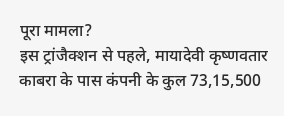पूरा मामला?
इस ट्रांजैक्शन से पहले, मायादेवी कृष्णवतार काबरा के पास कंपनी के कुल 73,15,500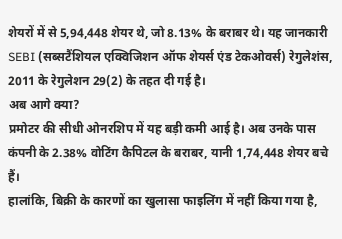शेयरों में से 5,94,448 शेयर थे, जो 8.13% के बराबर थे। यह जानकारी SEBI (सब्सटैंशियल एक्विजिशन ऑफ शेयर्स एंड टेकओवर्स) रेगुलेशंस, 2011 के रेगुलेशन 29(2) के तहत दी गई है।
अब आगे क्या?
प्रमोटर की सीधी ओनरशिप में यह बड़ी कमी आई है। अब उनके पास कंपनी के 2.38% वोटिंग कैपिटल के बराबर, यानी 1,74,448 शेयर बचे हैं।
हालांकि, बिक्री के कारणों का खुलासा फाइलिंग में नहीं किया गया है,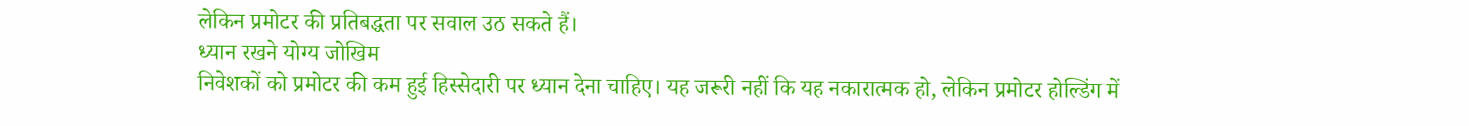लेकिन प्रमोटर की प्रतिबद्धता पर सवाल उठ सकते हैं।
ध्यान रखने योग्य जोखिम
निवेशकों को प्रमोटर की कम हुई हिस्सेदारी पर ध्यान देना चाहिए। यह जरूरी नहीं कि यह नकारात्मक हो, लेकिन प्रमोटर होल्डिंग में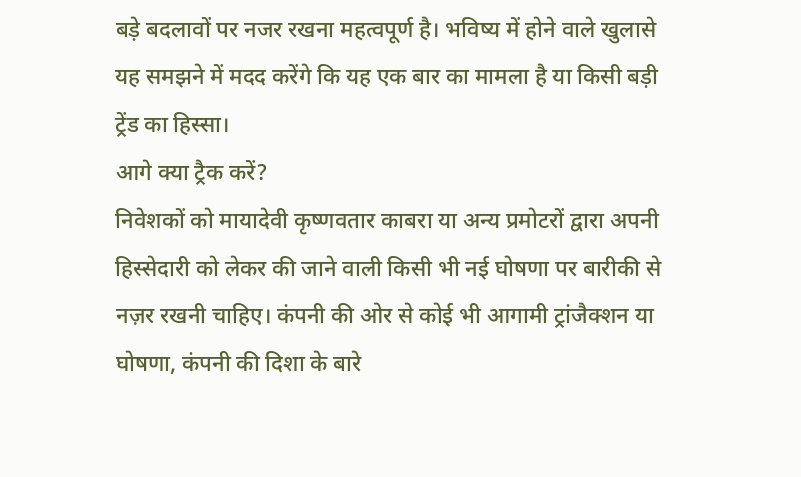बड़े बदलावों पर नजर रखना महत्वपूर्ण है। भविष्य में होने वाले खुलासे यह समझने में मदद करेंगे कि यह एक बार का मामला है या किसी बड़ी ट्रेंड का हिस्सा।
आगे क्या ट्रैक करें?
निवेशकों को मायादेवी कृष्णवतार काबरा या अन्य प्रमोटरों द्वारा अपनी हिस्सेदारी को लेकर की जाने वाली किसी भी नई घोषणा पर बारीकी से नज़र रखनी चाहिए। कंपनी की ओर से कोई भी आगामी ट्रांजैक्शन या घोषणा, कंपनी की दिशा के बारे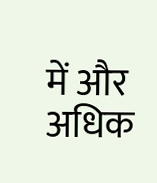में और अधिक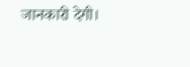जानकारी देगी।